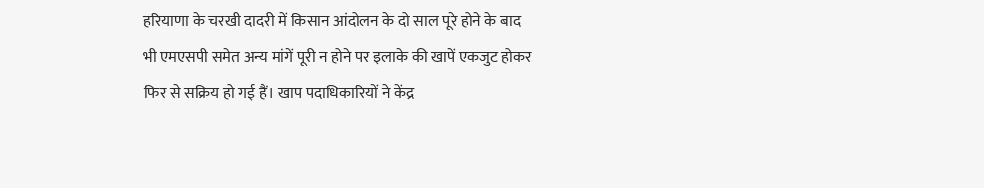हरियाणा के चरखी दादरी में किसान आंदोलन के दो साल पूरे होने के बाद भी एमएसपी समेत अन्य मांगें पूरी न होने पर इलाके की खापें एकजुट होकर फिर से सक्रिय हो गई हैं। खाप पदाधिकारियों ने केंद्र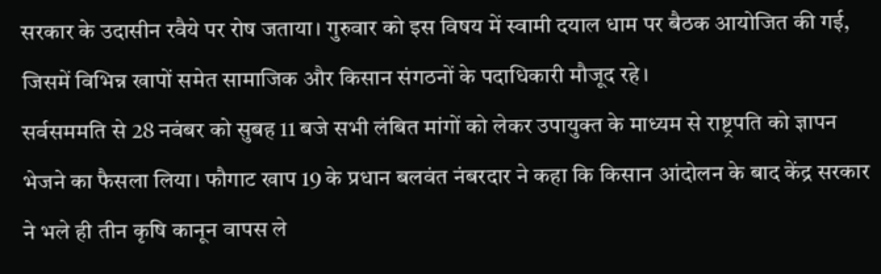सरकार के उदासीन रवैये पर रोष जताया। गुरुवार को इस विषय में स्वामी दयाल धाम पर बैठक आयोजित की गई, जिसमें विभिन्न खापों समेत सामाजिक और किसान संगठनों के पदाधिकारी मौजूद रहे।
सर्वसममति से 28 नवंबर को सुबह 11 बजे सभी लंबित मांगों को लेकर उपायुक्त के माध्यम से राष्ट्रपति को ज्ञापन भेजने का फैसला लिया। फौगाट खाप 19 के प्रधान बलवंत नंबरदार ने कहा कि किसान आंदोलन के बाद केंद्र सरकार ने भले ही तीन कृषि कानून वापस ले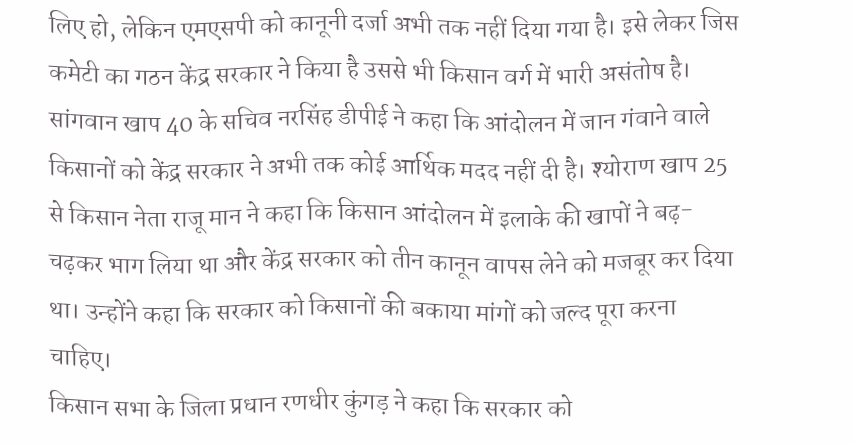लिए हो, लेकिन एमएसपी को कानूनी दर्जा अभी तक नहीं दिया गया है। इसे लेकर जिस कमेटी का गठन केंद्र सरकार ने किया है उससे भी किसान वर्ग में भारी असंतोष है।
सांगवान खाप 40 के सचिव नरसिंह डीपीई ने कहा कि आंदोलन में जान गंवाने वाले किसानों को केंद्र सरकार ने अभी तक कोई आर्थिक मदद नहीं दी है। श्योराण खाप 25 से किसान नेता राजू मान ने कहा कि किसान आंदोलन में इलाके की खापों ने बढ़-चढ़कर भाग लिया था और केंद्र सरकार को तीन कानून वापस लेने को मजबूर कर दिया था। उन्होंने कहा कि सरकार को किसानों की बकाया मांगों को जल्द पूरा करना चाहिए।
किसान सभा के जिला प्रधान रणधीर कुंगड़ ने कहा कि सरकार को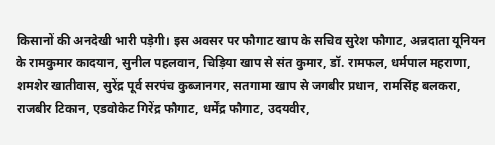किसानों की अनदेखी भारी पड़ेगी। इस अवसर पर फौगाट खाप के सचिव सुरेश फौगाट, अन्नदाता यूनियन के रामकुमार कादयान, सुनील पहलवान, चिड़िया खाप से संत कुमार, डॉ. रामफल, धर्मपाल महराणा, शमशेर खातीवास, सुरेंद्र पूर्व सरपंच कुब्जानगर, सतगामा खाप से जगबीर प्रधान, रामसिंह बलकरा, राजबीर टिकान, एडवोकेट गिरेंद्र फौगाट, धर्मेंद्र फौगाट, उदयवीर,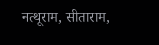नत्थूराम, सीताराम,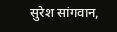सुरेश सांगवान,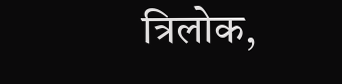त्रिलोक,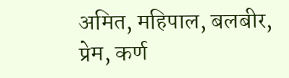अमित, महिपाल, बलबीर, प्रेम, कर्ण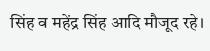सिंह व महेंद्र सिंह आदि मौजूद रहे।